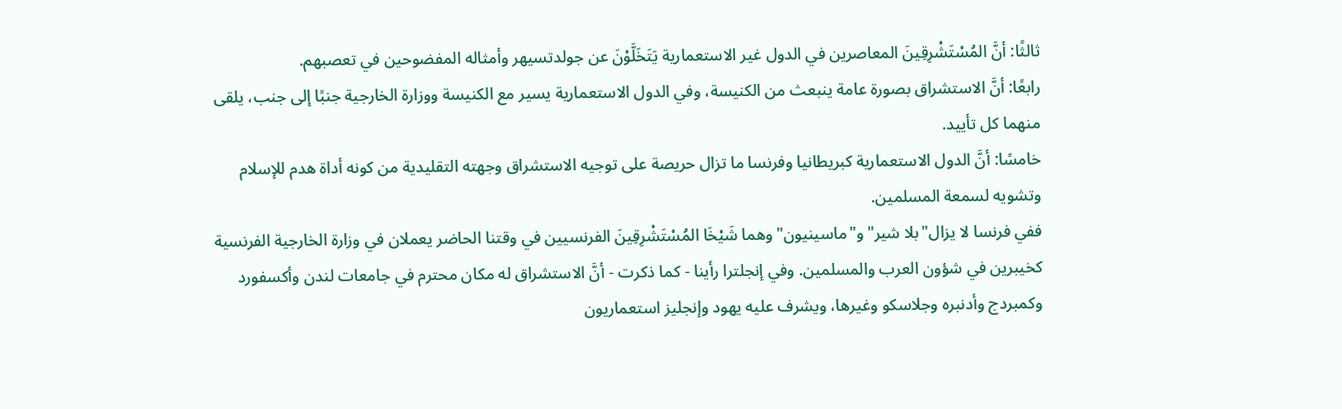ثالثًا: أنَّ المُسْتَشْرِقِينَ المعاصرين في الدول غير الاستعمارية يَتَخَلَّوْنَ عن جولدتسيهر وأمثاله المفضوحين في تعصبهم.
رابعًا: أنَّ الاستشراق بصورة عامة ينبعث من الكنيسة، وفي الدول الاستعمارية يسير مع الكنيسة ووزارة الخارجية جنبًا إلى جنب، يلقى منهما كل تأييد.
خامسًا: أنَّ الدول الاستعمارية كبريطانيا وفرنسا ما تزال حريصة على توجيه الاستشراق وجهته التقليدية من كونه أداة هدم للإسلام وتشويه لسمعة المسلمين.
ففي فرنسا لا يزال"بلا شير"و"ماسينيون"وهما شَيْخَا المُسْتَشْرِقِينَ الفرنسيين في وقتنا الحاضر يعملان في وزارة الخارجية الفرنسية كخيبرين في شؤون العرب والمسلمين. وفي إنجلترا رأينا - كما ذكرت - أنَّ الاستشراق له مكان محترم في جامعات لندن وأكسفورد وكمبردج وأدنبره وجلاسكو وغيرها، ويشرف عليه يهود وإنجليز استعماريون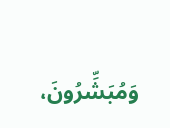وَمُبَشِّرُونَ،